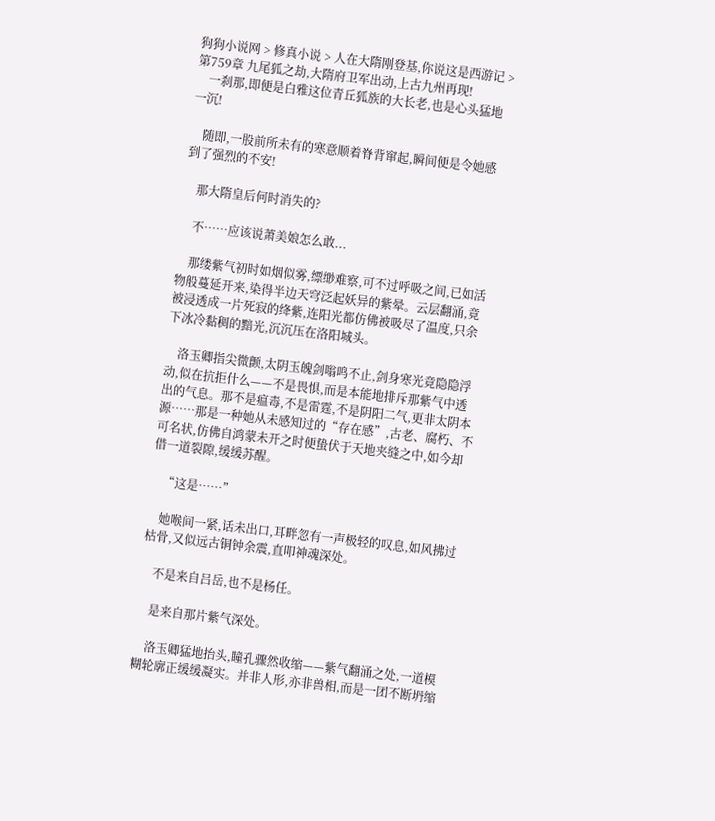狗狗小说网 > 修真小说 > 人在大隋刚登基,你说这是西游记 > 第759章 九尾狐之劫,大隋府卫军出动,上古九州再现!
    一刹那,即便是白雅这位青丘狐族的大长老,也是心头猛地一沉!

    随即,一股前所未有的寒意顺着脊背窜起,瞬间便是令她感到了强烈的不安!

    那大隋皇后何时消失的?

    不……应该说萧美娘怎么敢...

    那缕紫气初时如烟似雾,缥缈难察,可不过呼吸之间,已如活物般蔓延开来,染得半边天穹泛起妖异的紫晕。云层翻涌,竟被浸透成一片死寂的绛紫,连阳光都仿佛被吸尽了温度,只余下冰冷黏稠的黯光,沉沉压在洛阳城头。

    洛玉卿指尖微颤,太阴玉魄剑嗡鸣不止,剑身寒光竟隐隐浮动,似在抗拒什么——不是畏惧,而是本能地排斥那紫气中透出的气息。那不是瘟毒,不是雷霆,不是阴阳二气,更非太阴本源……那是一种她从未感知过的“存在感”,古老、腐朽、不可名状,仿佛自鸿蒙未开之时便蛰伏于天地夹缝之中,如今却借一道裂隙,缓缓苏醒。

    “这是……”

    她喉间一紧,话未出口,耳畔忽有一声极轻的叹息,如风拂过枯骨,又似远古铜钟余震,直叩神魂深处。

    不是来自吕岳,也不是杨任。

    是来自那片紫气深处。

    洛玉卿猛地抬头,瞳孔骤然收缩——紫气翻涌之处,一道模糊轮廓正缓缓凝实。并非人形,亦非兽相,而是一团不断坍缩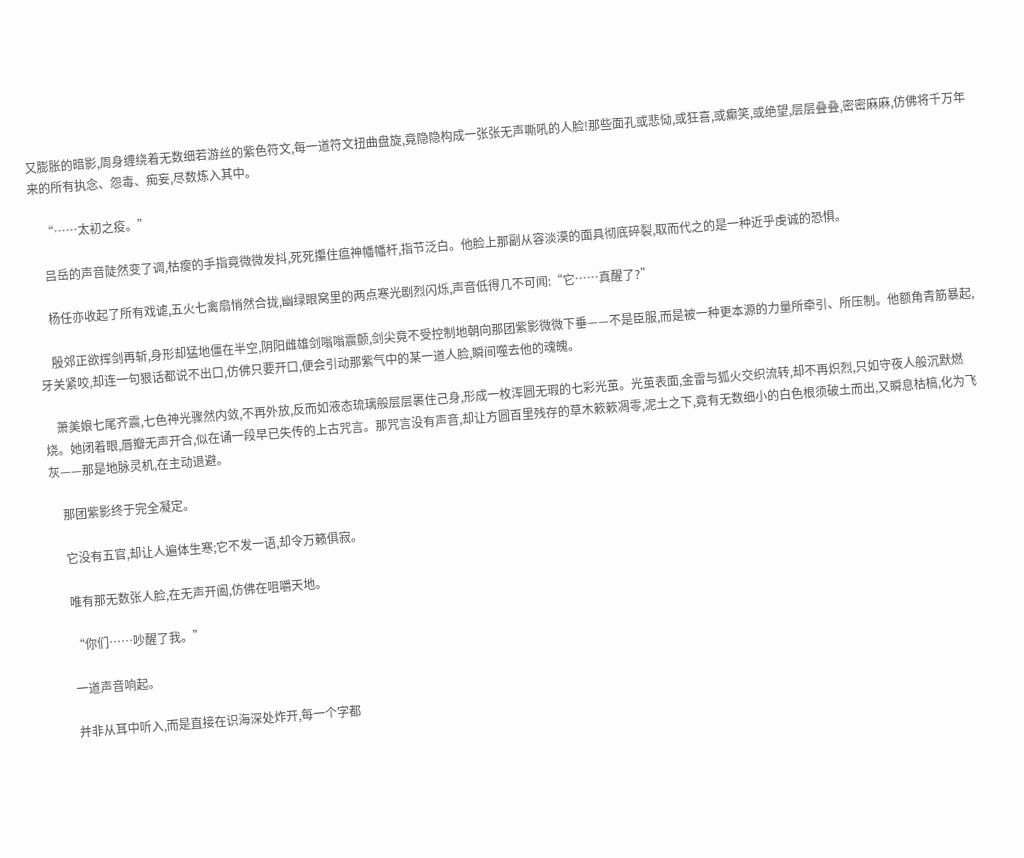又膨胀的暗影,周身缠绕着无数细若游丝的紫色符文,每一道符文扭曲盘旋,竟隐隐构成一张张无声嘶吼的人脸!那些面孔或悲恸,或狂喜,或癫笑,或绝望,层层叠叠,密密麻麻,仿佛将千万年来的所有执念、怨毒、痴妄,尽数炼入其中。

    “……太初之疫。”

    吕岳的声音陡然变了调,枯瘦的手指竟微微发抖,死死攥住瘟神幡幡杆,指节泛白。他脸上那副从容淡漠的面具彻底碎裂,取而代之的是一种近乎虔诚的恐惧。

    杨任亦收起了所有戏谑,五火七禽扇悄然合拢,幽绿眼窝里的两点寒光剧烈闪烁,声音低得几不可闻:“它……真醒了?”

    殷郊正欲挥剑再斩,身形却猛地僵在半空,阴阳雌雄剑嗡嗡震颤,剑尖竟不受控制地朝向那团紫影微微下垂——不是臣服,而是被一种更本源的力量所牵引、所压制。他额角青筋暴起,牙关紧咬,却连一句狠话都说不出口,仿佛只要开口,便会引动那紫气中的某一道人脸,瞬间噬去他的魂魄。

    萧美娘七尾齐震,七色神光骤然内敛,不再外放,反而如液态琉璃般层层裹住己身,形成一枚浑圆无瑕的七彩光茧。光茧表面,金雷与狐火交织流转,却不再炽烈,只如守夜人般沉默燃烧。她闭着眼,唇瓣无声开合,似在诵一段早已失传的上古咒言。那咒言没有声音,却让方圆百里残存的草木簌簌凋零,泥土之下,竟有无数细小的白色根须破土而出,又瞬息枯槁,化为飞灰——那是地脉灵机,在主动退避。

    那团紫影终于完全凝定。

    它没有五官,却让人遍体生寒;它不发一语,却令万籁俱寂。

    唯有那无数张人脸,在无声开阖,仿佛在咀嚼天地。

    “你们……吵醒了我。”

    一道声音响起。

    并非从耳中听入,而是直接在识海深处炸开,每一个字都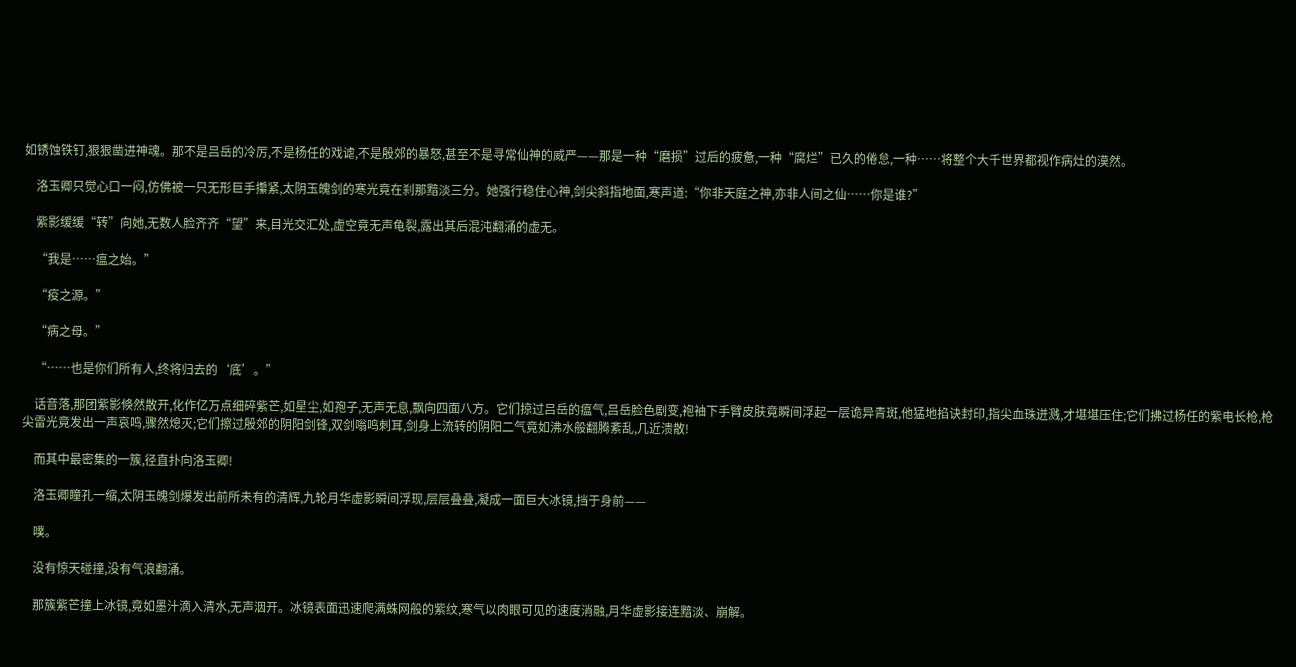如锈蚀铁钉,狠狠凿进神魂。那不是吕岳的冷厉,不是杨任的戏谑,不是殷郊的暴怒,甚至不是寻常仙神的威严——那是一种“磨损”过后的疲惫,一种“腐烂”已久的倦怠,一种……将整个大千世界都视作病灶的漠然。

    洛玉卿只觉心口一闷,仿佛被一只无形巨手攥紧,太阴玉魄剑的寒光竟在刹那黯淡三分。她强行稳住心神,剑尖斜指地面,寒声道:“你非天庭之神,亦非人间之仙……你是谁?”

    紫影缓缓“转”向她,无数人脸齐齐“望”来,目光交汇处,虚空竟无声龟裂,露出其后混沌翻涌的虚无。

    “我是……瘟之始。”

    “疫之源。”

    “病之母。”

    “……也是你们所有人,终将归去的‘底’。”

    话音落,那团紫影倏然散开,化作亿万点细碎紫芒,如星尘,如孢子,无声无息,飘向四面八方。它们掠过吕岳的瘟气,吕岳脸色剧变,袍袖下手臂皮肤竟瞬间浮起一层诡异青斑,他猛地掐诀封印,指尖血珠迸溅,才堪堪压住;它们拂过杨任的紫电长枪,枪尖雷光竟发出一声哀鸣,骤然熄灭;它们擦过殷郊的阴阳剑锋,双剑嗡鸣刺耳,剑身上流转的阴阳二气竟如沸水般翻腾紊乱,几近溃散!

    而其中最密集的一簇,径直扑向洛玉卿!

    洛玉卿瞳孔一缩,太阴玉魄剑爆发出前所未有的清辉,九轮月华虚影瞬间浮现,层层叠叠,凝成一面巨大冰镜,挡于身前——

    噗。

    没有惊天碰撞,没有气浪翻涌。

    那簇紫芒撞上冰镜,竟如墨汁滴入清水,无声洇开。冰镜表面迅速爬满蛛网般的紫纹,寒气以肉眼可见的速度消融,月华虚影接连黯淡、崩解。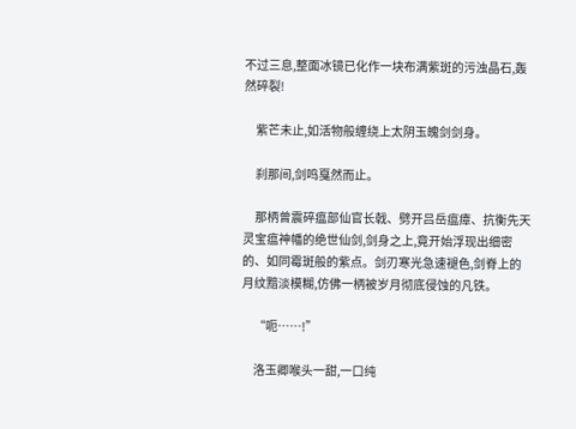不过三息,整面冰镜已化作一块布满紫斑的污浊晶石,轰然碎裂!

    紫芒未止,如活物般缠绕上太阴玉魄剑剑身。

    刹那间,剑鸣戛然而止。

    那柄曾震碎瘟部仙官长戟、劈开吕岳瘟瘴、抗衡先天灵宝瘟神幡的绝世仙剑,剑身之上,竟开始浮现出细密的、如同霉斑般的紫点。剑刃寒光急速褪色,剑脊上的月纹黯淡模糊,仿佛一柄被岁月彻底侵蚀的凡铁。

    “呃……!”

    洛玉卿喉头一甜,一口纯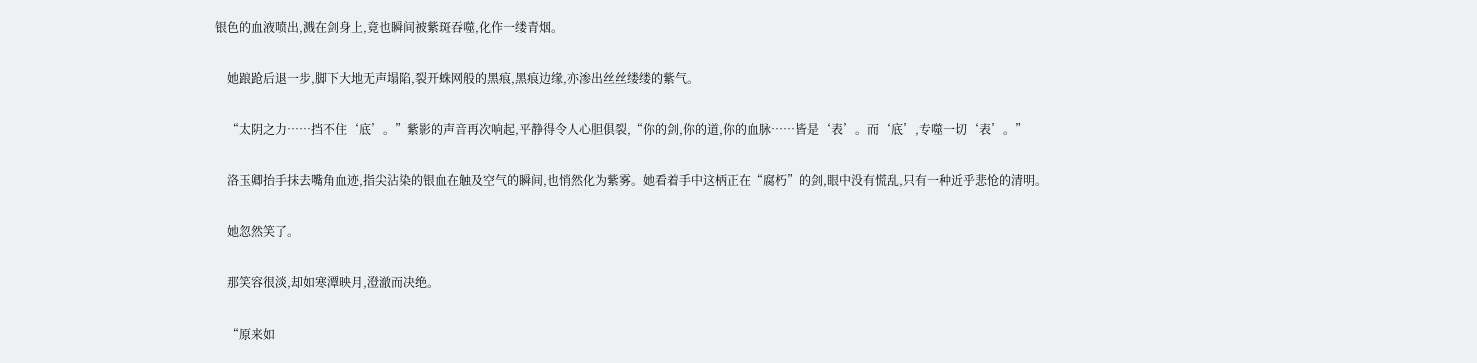银色的血液喷出,溅在剑身上,竟也瞬间被紫斑吞噬,化作一缕青烟。

    她踉跄后退一步,脚下大地无声塌陷,裂开蛛网般的黑痕,黑痕边缘,亦渗出丝丝缕缕的紫气。

    “太阴之力……挡不住‘底’。”紫影的声音再次响起,平静得令人心胆俱裂,“你的剑,你的道,你的血脉……皆是‘表’。而‘底’,专噬一切‘表’。”

    洛玉卿抬手抹去嘴角血迹,指尖沾染的银血在触及空气的瞬间,也悄然化为紫雾。她看着手中这柄正在“腐朽”的剑,眼中没有慌乱,只有一种近乎悲怆的清明。

    她忽然笑了。

    那笑容很淡,却如寒潭映月,澄澈而决绝。

    “原来如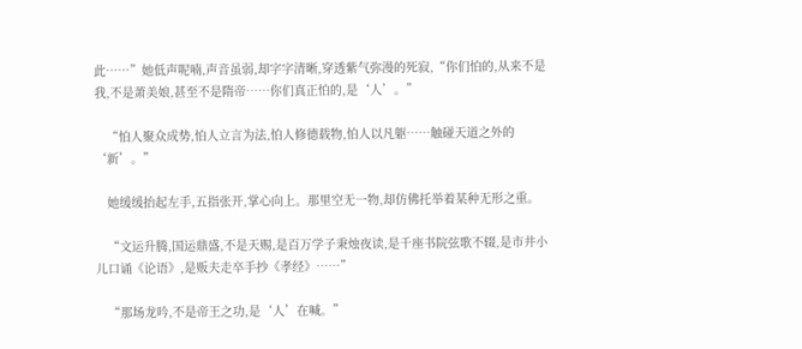此……”她低声呢喃,声音虽弱,却字字清晰,穿透紫气弥漫的死寂,“你们怕的,从来不是我,不是萧美娘,甚至不是隋帝……你们真正怕的,是‘人’。”

    “怕人聚众成势,怕人立言为法,怕人修德载物,怕人以凡躯……触碰天道之外的‘新’。”

    她缓缓抬起左手,五指张开,掌心向上。那里空无一物,却仿佛托举着某种无形之重。

    “文运升腾,国运鼎盛,不是天赐,是百万学子秉烛夜读,是千座书院弦歌不辍,是市井小儿口诵《论语》,是贩夫走卒手抄《孝经》……”

    “那场龙吟,不是帝王之功,是‘人’在喊。”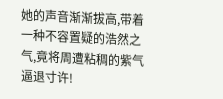她的声音渐渐拔高,带着一种不容置疑的浩然之气,竟将周遭粘稠的紫气逼退寸许!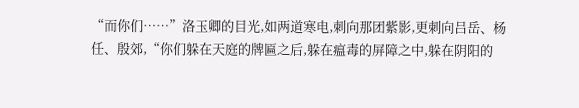“而你们……”洛玉卿的目光,如两道寒电,刺向那团紫影,更刺向吕岳、杨任、殷郊,“你们躲在天庭的牌匾之后,躲在瘟毒的屏障之中,躲在阴阳的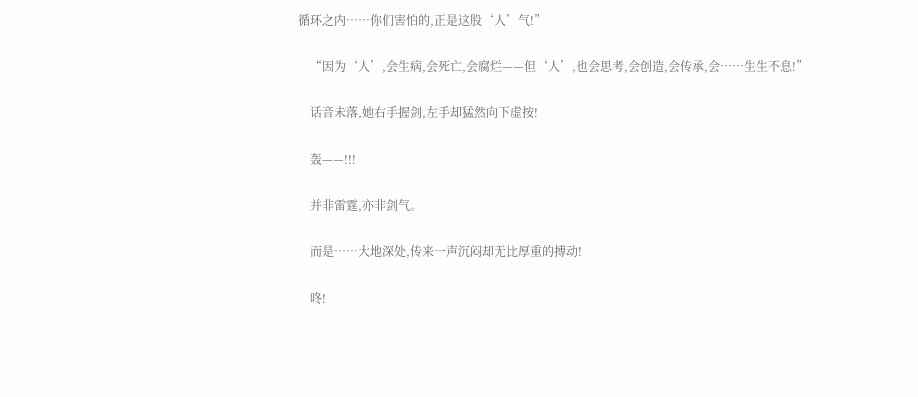循环之内……你们害怕的,正是这股‘人’气!”

    “因为‘人’,会生病,会死亡,会腐烂——但‘人’,也会思考,会创造,会传承,会……生生不息!”

    话音未落,她右手握剑,左手却猛然向下虚按!

    轰——!!!

    并非雷霆,亦非剑气。

    而是……大地深处,传来一声沉闷却无比厚重的搏动!

    咚!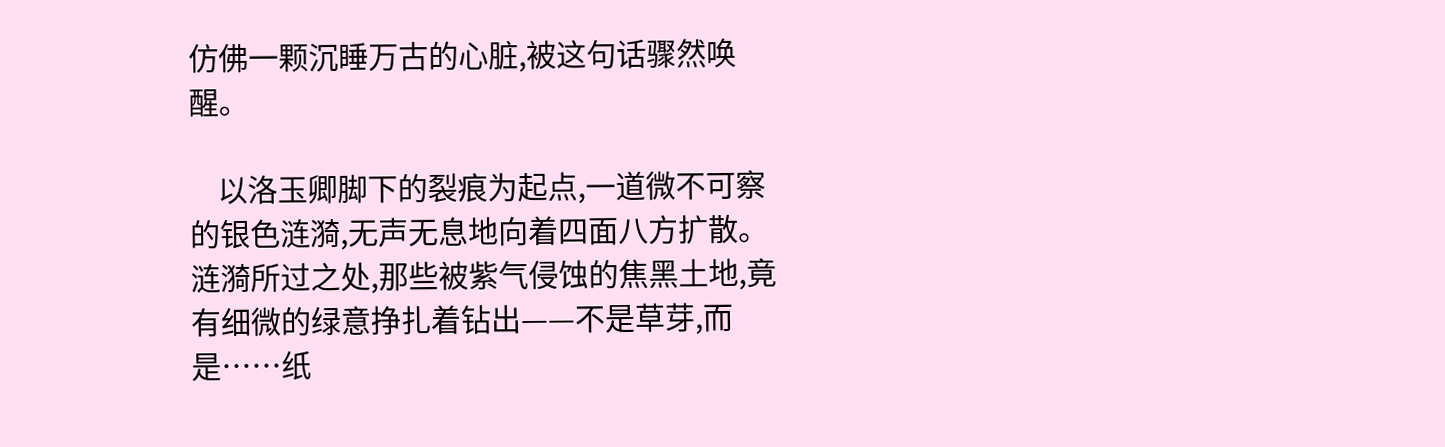仿佛一颗沉睡万古的心脏,被这句话骤然唤醒。

    以洛玉卿脚下的裂痕为起点,一道微不可察的银色涟漪,无声无息地向着四面八方扩散。涟漪所过之处,那些被紫气侵蚀的焦黑土地,竟有细微的绿意挣扎着钻出——不是草芽,而是……纸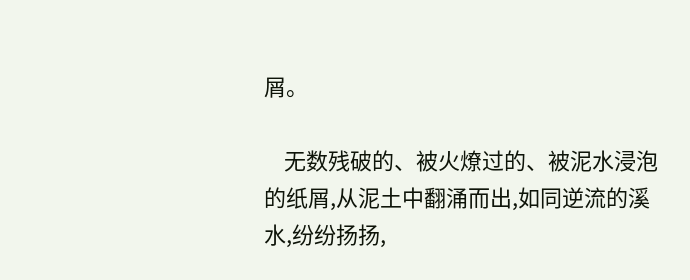屑。

    无数残破的、被火燎过的、被泥水浸泡的纸屑,从泥土中翻涌而出,如同逆流的溪水,纷纷扬扬,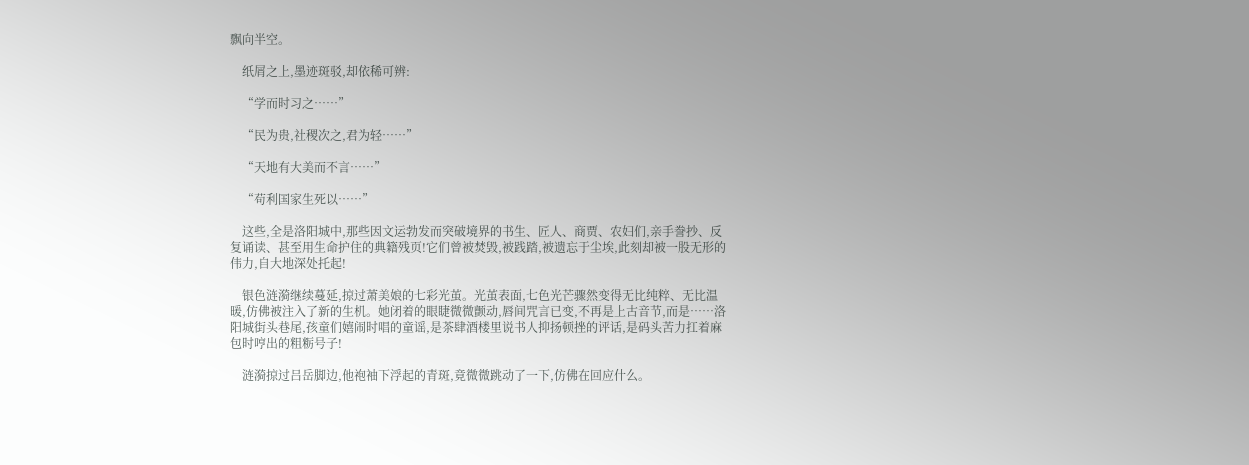飘向半空。

    纸屑之上,墨迹斑驳,却依稀可辨:

    “学而时习之……”

    “民为贵,社稷次之,君为轻……”

    “天地有大美而不言……”

    “苟利国家生死以……”

    这些,全是洛阳城中,那些因文运勃发而突破境界的书生、匠人、商贾、农妇们,亲手誊抄、反复诵读、甚至用生命护住的典籍残页!它们曾被焚毁,被践踏,被遗忘于尘埃,此刻却被一股无形的伟力,自大地深处托起!

    银色涟漪继续蔓延,掠过萧美娘的七彩光茧。光茧表面,七色光芒骤然变得无比纯粹、无比温暖,仿佛被注入了新的生机。她闭着的眼睫微微颤动,唇间咒言已变,不再是上古音节,而是……洛阳城街头巷尾,孩童们嬉闹时唱的童谣,是茶肆酒楼里说书人抑扬顿挫的评话,是码头苦力扛着麻包时哼出的粗粝号子!

    涟漪掠过吕岳脚边,他袍袖下浮起的青斑,竟微微跳动了一下,仿佛在回应什么。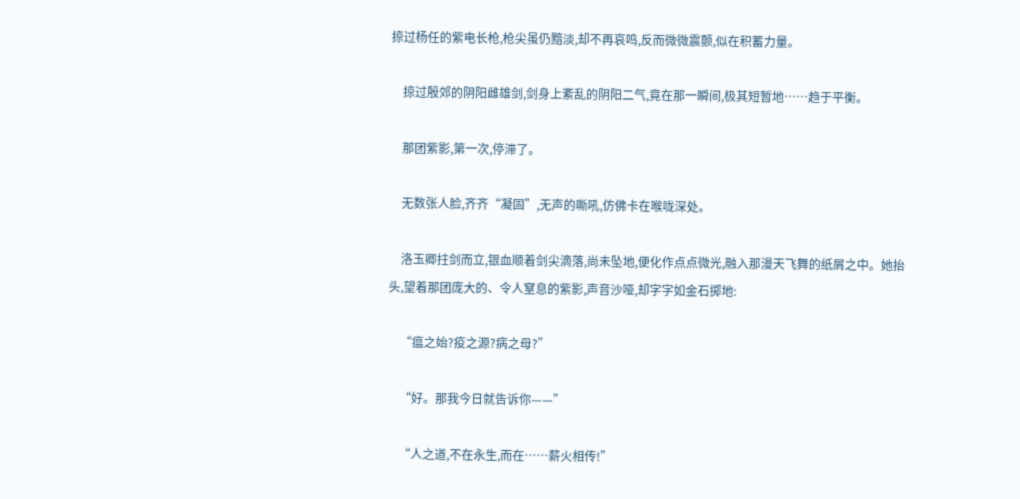掠过杨任的紫电长枪,枪尖虽仍黯淡,却不再哀鸣,反而微微震颤,似在积蓄力量。

    掠过殷郊的阴阳雌雄剑,剑身上紊乱的阴阳二气,竟在那一瞬间,极其短暂地……趋于平衡。

    那团紫影,第一次,停滞了。

    无数张人脸,齐齐“凝固”,无声的嘶吼,仿佛卡在喉咙深处。

    洛玉卿拄剑而立,银血顺着剑尖滴落,尚未坠地,便化作点点微光,融入那漫天飞舞的纸屑之中。她抬头,望着那团庞大的、令人窒息的紫影,声音沙哑,却字字如金石掷地:

    “瘟之始?疫之源?病之母?”

    “好。那我今日就告诉你——”

    “人之道,不在永生,而在……薪火相传!”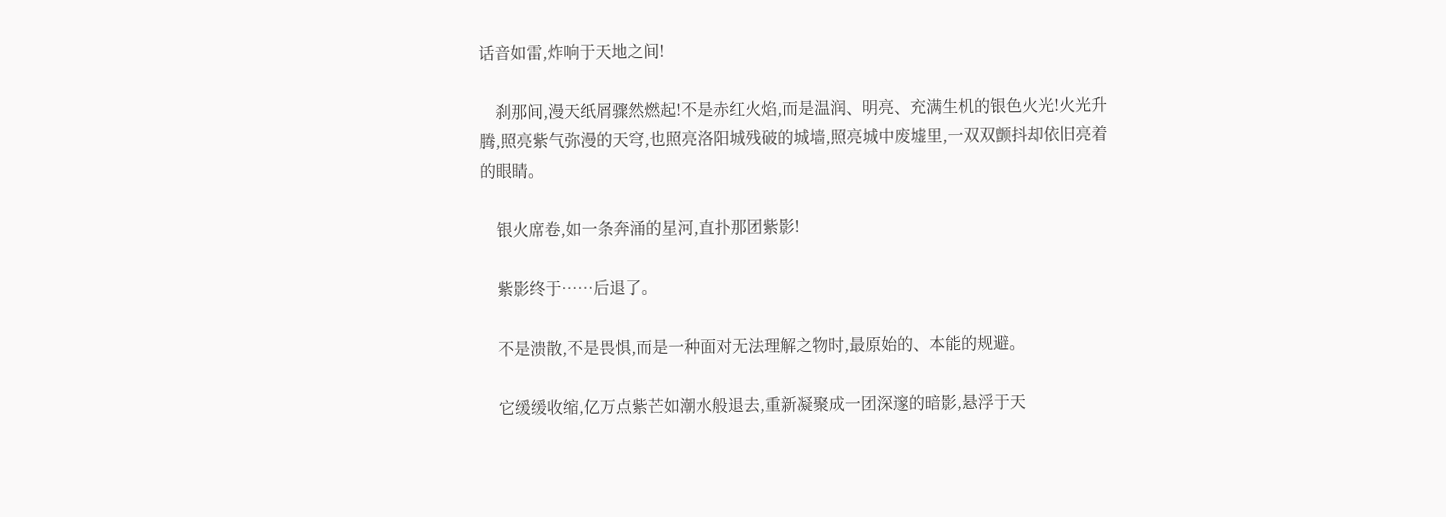话音如雷,炸响于天地之间!

    刹那间,漫天纸屑骤然燃起!不是赤红火焰,而是温润、明亮、充满生机的银色火光!火光升腾,照亮紫气弥漫的天穹,也照亮洛阳城残破的城墙,照亮城中废墟里,一双双颤抖却依旧亮着的眼睛。

    银火席卷,如一条奔涌的星河,直扑那团紫影!

    紫影终于……后退了。

    不是溃散,不是畏惧,而是一种面对无法理解之物时,最原始的、本能的规避。

    它缓缓收缩,亿万点紫芒如潮水般退去,重新凝聚成一团深邃的暗影,悬浮于天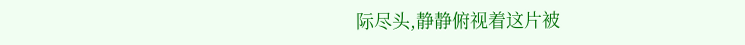际尽头,静静俯视着这片被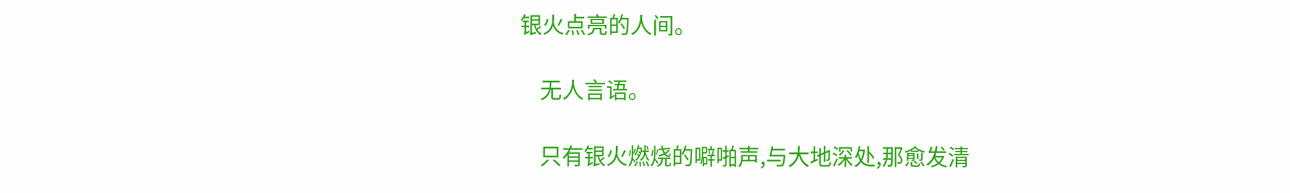银火点亮的人间。

    无人言语。

    只有银火燃烧的噼啪声,与大地深处,那愈发清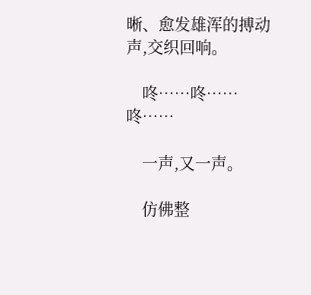晰、愈发雄浑的搏动声,交织回响。

    咚……咚……咚……

    一声,又一声。

    仿佛整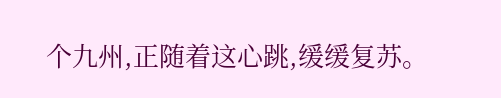个九州,正随着这心跳,缓缓复苏。